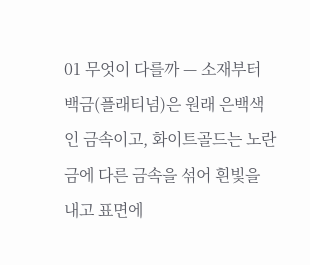01 무엇이 다를까 — 소재부터
백금(플래티넘)은 원래 은백색인 금속이고, 화이트골드는 노란 금에 다른 금속을 섞어 흰빛을 내고 표면에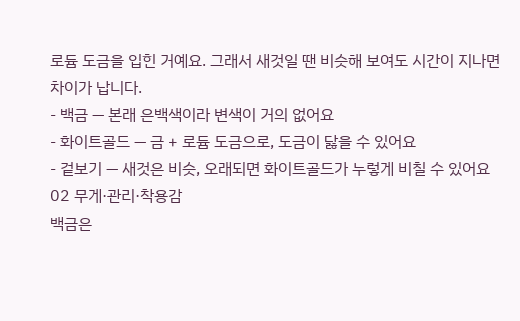로듐 도금을 입힌 거예요. 그래서 새것일 땐 비슷해 보여도 시간이 지나면 차이가 납니다.
- 백금 — 본래 은백색이라 변색이 거의 없어요
- 화이트골드 — 금 + 로듐 도금으로, 도금이 닳을 수 있어요
- 겉보기 — 새것은 비슷, 오래되면 화이트골드가 누렇게 비칠 수 있어요
02 무게·관리·착용감
백금은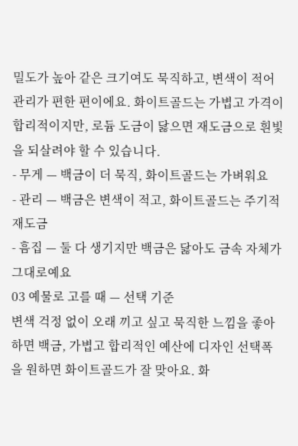밀도가 높아 같은 크기여도 묵직하고, 변색이 적어 관리가 편한 편이에요. 화이트골드는 가볍고 가격이 합리적이지만, 로듐 도금이 닳으면 재도금으로 흰빛을 되살려야 할 수 있습니다.
- 무게 — 백금이 더 묵직, 화이트골드는 가벼워요
- 관리 — 백금은 변색이 적고, 화이트골드는 주기적 재도금
- 흠집 — 둘 다 생기지만 백금은 닳아도 금속 자체가 그대로예요
03 예물로 고를 때 — 선택 기준
변색 걱정 없이 오래 끼고 싶고 묵직한 느낌을 좋아하면 백금, 가볍고 합리적인 예산에 디자인 선택폭을 원하면 화이트골드가 잘 맞아요. 화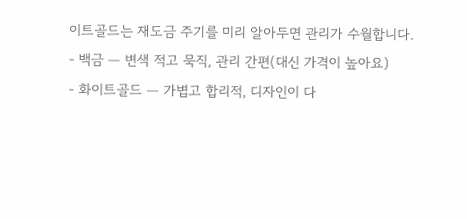이트골드는 재도금 주기를 미리 알아두면 관리가 수월합니다.
- 백금 — 변색 적고 묵직, 관리 간편(대신 가격이 높아요)
- 화이트골드 — 가볍고 합리적, 디자인이 다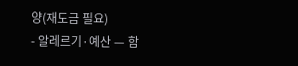양(재도금 필요)
- 알레르기·예산 — 함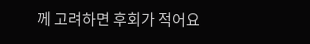께 고려하면 후회가 적어요